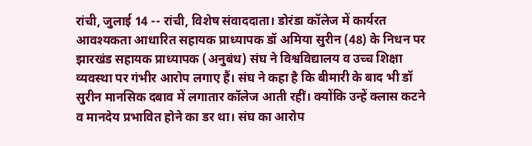रांची, जुलाई 14 -- रांची, विशेष संवाददाता। डोरंडा कॉलेज में कार्यरत आवश्यकता आधारित सहायक प्राध्यापक डॉ अमिया सुरीन (48) के निधन पर झारखंड सहायक प्राध्यापक (अनुबंध) संघ ने विश्वविद्यालय व उच्च शिक्षा व्यवस्था पर गंभीर आरोप लगाए हैं। संघ ने कहा है कि बीमारी के बाद भी डॉ सुरीन मानसिक दबाव में लगातार कॉलेज आती रहीं। क्योंकि उन्हें क्लास कटने व मानदेय प्रभावित होने का डर था। संघ का आरोप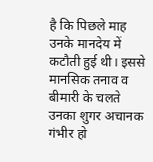है कि पिछले माह उनके मानदेय में कटौती हुई थी। इससे मानसिक तनाव व बीमारी के चलते उनका शुगर अचानक गंभीर हो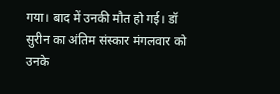गया। बाद में उनकी मौत हो गई। डॉ सुरीन का अंतिम संस्कार मंगलवार को उनके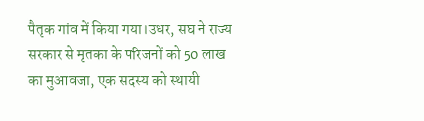पैतृक गांव में किया गया।उधर, सघ ने राज्य सरकार से मृतका के परिजनों को 50 लाख का मुआवजा, एक सदस्य को स्थायी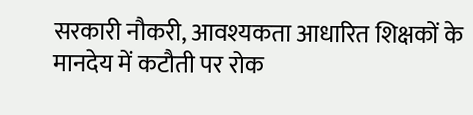सरकारी नौकरी, आवश्यकता आधारित शिक्षकों के मानदेय में कटौती पर रोक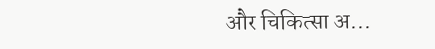और चिकित्सा अ...